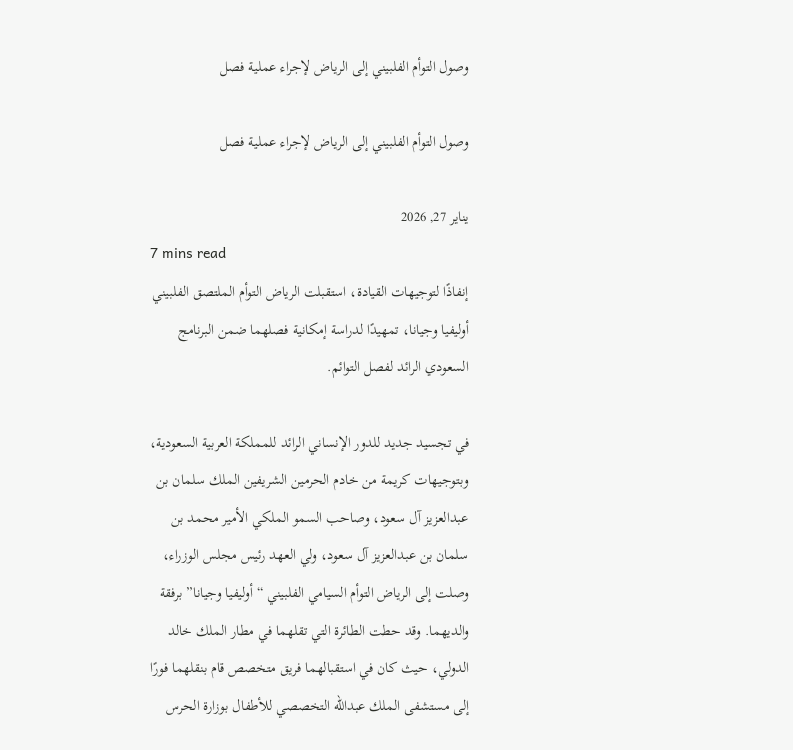وصول التوأم الفلبيني إلى الرياض لإجراء عملية فصل

وصول التوأم الفلبيني إلى الرياض لإجراء عملية فصل

يناير 27, 2026
7 mins read
إنفاذًا لتوجيهات القيادة، استقبلت الرياض التوأم الملتصق الفلبيني أوليفيا وجيانا، تمهيدًا لدراسة إمكانية فصلهما ضمن البرنامج السعودي الرائد لفصل التوائم.

في تجسيد جديد للدور الإنساني الرائد للمملكة العربية السعودية، وبتوجيهات كريمة من خادم الحرمين الشريفين الملك سلمان بن عبدالعزيز آل سعود، وصاحب السمو الملكي الأمير محمد بن سلمان بن عبدالعزيز آل سعود، ولي العهد رئيس مجلس الوزراء، وصلت إلى الرياض التوأم السيامي الفلبيني “أوليفيا وجيانا” برفقة والديهما. وقد حطت الطائرة التي تقلهما في مطار الملك خالد الدولي، حيث كان في استقبالهما فريق متخصص قام بنقلهما فورًا إلى مستشفى الملك عبدالله التخصصي للأطفال بوزارة الحرس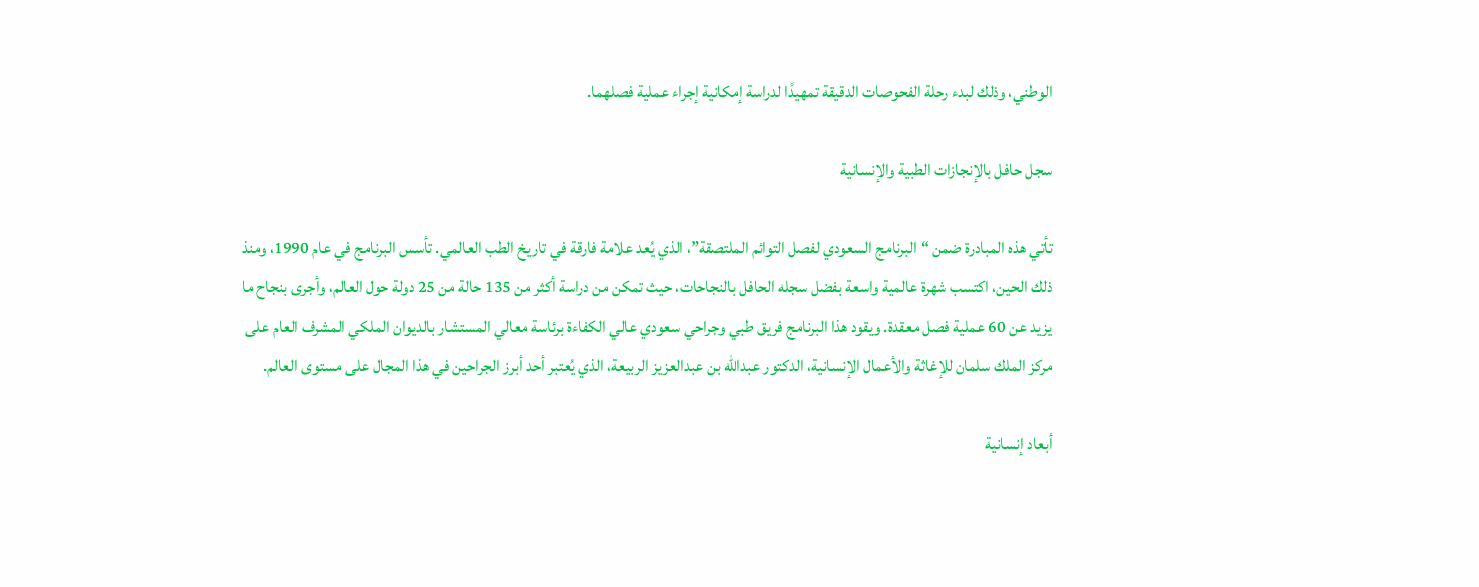الوطني، وذلك لبدء رحلة الفحوصات الدقيقة تمهيدًا لدراسة إمكانية إجراء عملية فصلهما.

سجل حافل بالإنجازات الطبية والإنسانية

تأتي هذه المبادرة ضمن “البرنامج السعودي لفصل التوائم الملتصقة”، الذي يُعد علامة فارقة في تاريخ الطب العالمي. تأسس البرنامج في عام 1990، ومنذ ذلك الحين، اكتسب شهرة عالمية واسعة بفضل سجله الحافل بالنجاحات، حيث تمكن من دراسة أكثر من 135 حالة من 25 دولة حول العالم، وأجرى بنجاح ما يزيد عن 60 عملية فصل معقدة. ويقود هذا البرنامج فريق طبي وجراحي سعودي عالي الكفاءة برئاسة معالي المستشار بالديوان الملكي المشرف العام على مركز الملك سلمان للإغاثة والأعمال الإنسانية، الدكتور عبدالله بن عبدالعزيز الربيعة، الذي يُعتبر أحد أبرز الجراحين في هذا المجال على مستوى العالم.

أبعاد إنسانية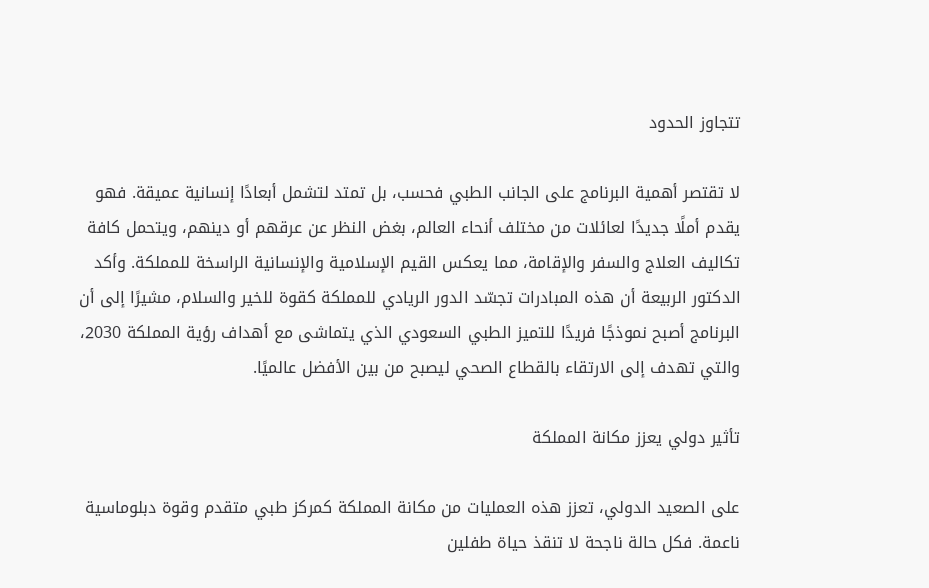تتجاوز الحدود

لا تقتصر أهمية البرنامج على الجانب الطبي فحسب، بل تمتد لتشمل أبعادًا إنسانية عميقة. فهو يقدم أملًا جديدًا لعائلات من مختلف أنحاء العالم، بغض النظر عن عرقهم أو دينهم، ويتحمل كافة تكاليف العلاج والسفر والإقامة، مما يعكس القيم الإسلامية والإنسانية الراسخة للمملكة. وأكد الدكتور الربيعة أن هذه المبادرات تجسّد الدور الريادي للمملكة كقوة للخير والسلام، مشيرًا إلى أن البرنامج أصبح نموذجًا فريدًا للتميز الطبي السعودي الذي يتماشى مع أهداف رؤية المملكة 2030، والتي تهدف إلى الارتقاء بالقطاع الصحي ليصبح من بين الأفضل عالميًا.

تأثير دولي يعزز مكانة المملكة

على الصعيد الدولي، تعزز هذه العمليات من مكانة المملكة كمركز طبي متقدم وقوة دبلوماسية ناعمة. فكل حالة ناجحة لا تنقذ حياة طفلين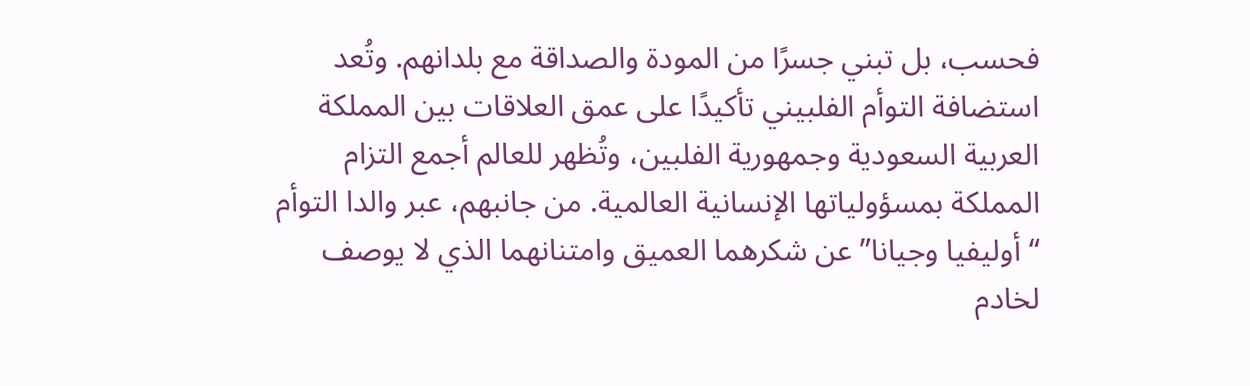فحسب، بل تبني جسرًا من المودة والصداقة مع بلدانهم. وتُعد استضافة التوأم الفلبيني تأكيدًا على عمق العلاقات بين المملكة العربية السعودية وجمهورية الفلبين، وتُظهر للعالم أجمع التزام المملكة بمسؤولياتها الإنسانية العالمية. من جانبهم، عبر والدا التوأم “أوليفيا وجيانا” عن شكرهما العميق وامتنانهما الذي لا يوصف لخادم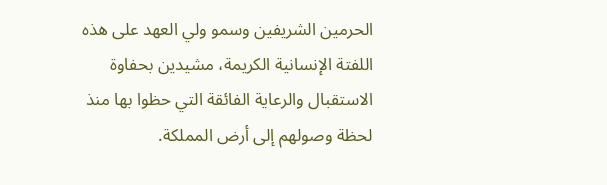الحرمين الشريفين وسمو ولي العهد على هذه اللفتة الإنسانية الكريمة، مشيدين بحفاوة الاستقبال والرعاية الفائقة التي حظوا بها منذ لحظة وصولهم إلى أرض المملكة.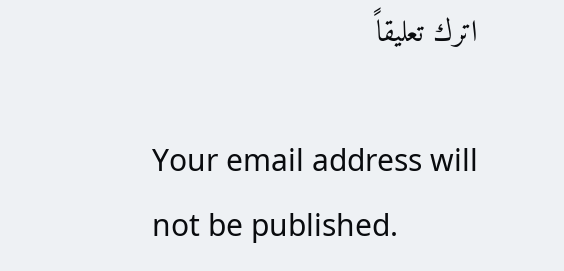اترك تعليقاً

Your email address will not be published.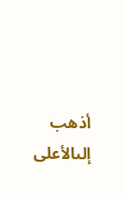أذهب إلىالأعلى